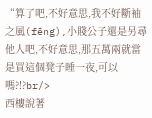“算了吧,不好意思,我不好斷袖之風(fēng),小賤公子還是另尋他人吧,不好意思,那五萬兩就當是買這個凳子睡一夜,可以嗎?!?br/>
西樓說著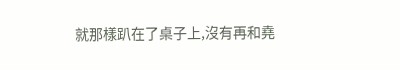就那樣趴在了桌子上,沒有再和堯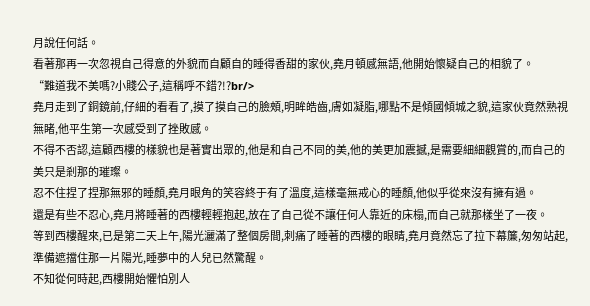月說任何話。
看著那再一次忽視自己得意的外貌而自顧自的睡得香甜的家伙,堯月頓感無語,他開始懷疑自己的相貌了。
“難道我不美嗎?小賤公子,這稱呼不錯?!?br/>
堯月走到了銅鏡前,仔細的看看了,摸了摸自己的臉頰,明眸皓齒,膚如凝脂,哪點不是傾國傾城之貌,這家伙竟然熟視無睹,他平生第一次感受到了挫敗感。
不得不否認,這顧西樓的樣貌也是著實出眾的,他是和自己不同的美,他的美更加震撼,是需要細細觀賞的,而自己的美只是剎那的璀璨。
忍不住捏了捏那無邪的睡顏,堯月眼角的笑容終于有了溫度,這樣毫無戒心的睡顏,他似乎從來沒有擁有過。
還是有些不忍心,堯月將睡著的西樓輕輕抱起,放在了自己從不讓任何人靠近的床榻,而自己就那樣坐了一夜。
等到西樓醒來,已是第二天上午,陽光灑滿了整個房間,刺痛了睡著的西樓的眼睛,堯月竟然忘了拉下幕簾,匆匆站起,準備遮擋住那一片陽光,睡夢中的人兒已然驚醒。
不知從何時起,西樓開始懼怕別人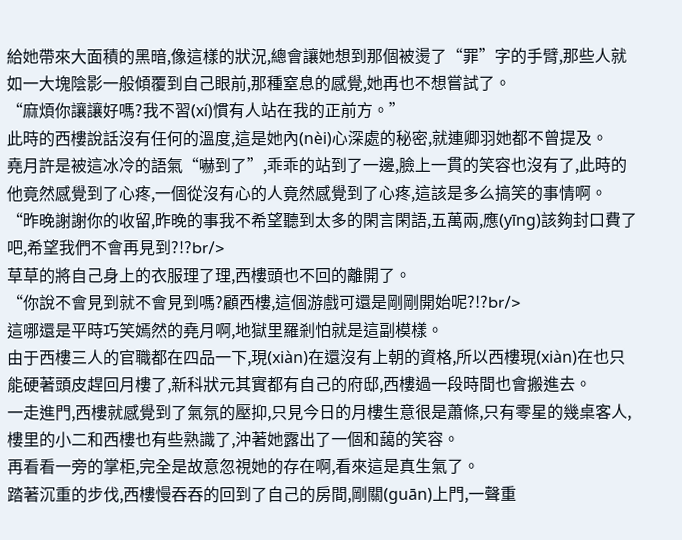給她帶來大面積的黑暗,像這樣的狀況,總會讓她想到那個被燙了“罪”字的手臂,那些人就如一大塊陰影一般傾覆到自己眼前,那種窒息的感覺,她再也不想嘗試了。
“麻煩你讓讓好嗎?我不習(xí)慣有人站在我的正前方。”
此時的西樓說話沒有任何的溫度,這是她內(nèi)心深處的秘密,就連卿羽她都不曾提及。
堯月許是被這冰冷的語氣“嚇到了”,乖乖的站到了一邊,臉上一貫的笑容也沒有了,此時的他竟然感覺到了心疼,一個從沒有心的人竟然感覺到了心疼,這該是多么搞笑的事情啊。
“昨晚謝謝你的收留,昨晚的事我不希望聽到太多的閑言閑語,五萬兩,應(yīng)該夠封口費了吧,希望我們不會再見到?!?br/>
草草的將自己身上的衣服理了理,西樓頭也不回的離開了。
“你說不會見到就不會見到嗎?顧西樓,這個游戲可還是剛剛開始呢?!?br/>
這哪還是平時巧笑嫣然的堯月啊,地獄里羅剎怕就是這副模樣。
由于西樓三人的官職都在四品一下,現(xiàn)在還沒有上朝的資格,所以西樓現(xiàn)在也只能硬著頭皮趕回月樓了,新科狀元其實都有自己的府邸,西樓過一段時間也會搬進去。
一走進門,西樓就感覺到了氣氛的壓抑,只見今日的月樓生意很是蕭條,只有零星的幾桌客人,樓里的小二和西樓也有些熟識了,沖著她露出了一個和藹的笑容。
再看看一旁的掌柜,完全是故意忽視她的存在啊,看來這是真生氣了。
踏著沉重的步伐,西樓慢吞吞的回到了自己的房間,剛關(guān)上門,一聲重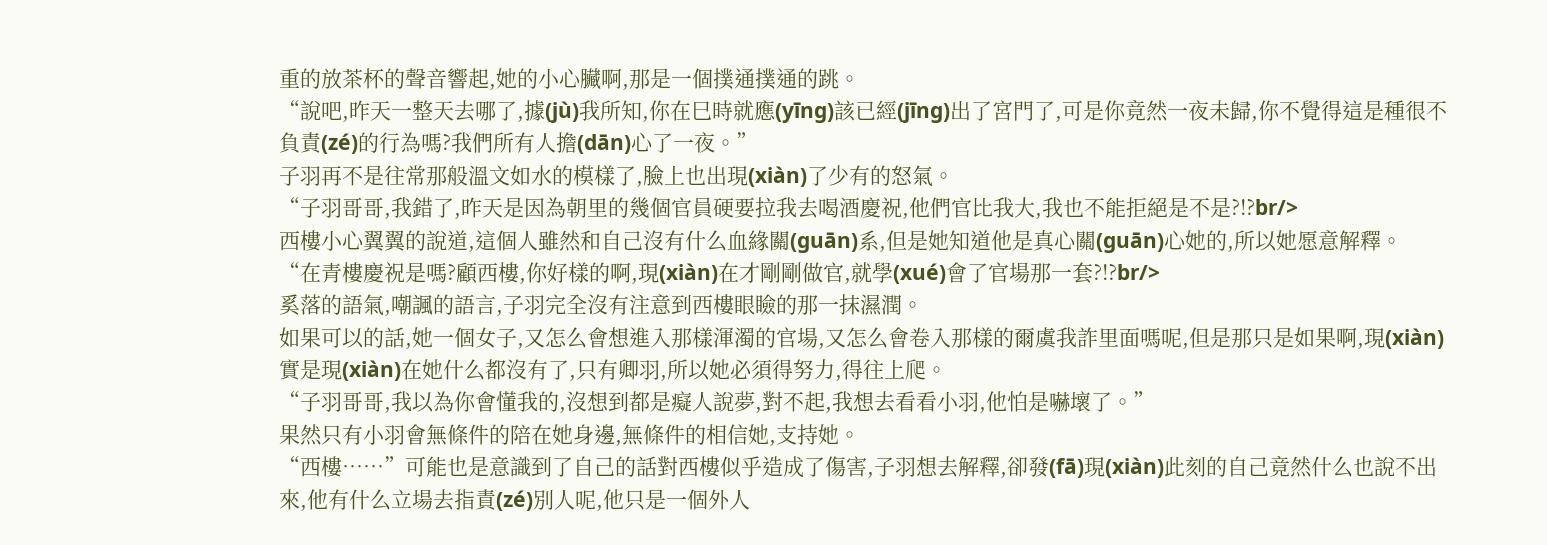重的放茶杯的聲音響起,她的小心臟啊,那是一個撲通撲通的跳。
“說吧,昨天一整天去哪了,據(jù)我所知,你在巳時就應(yīng)該已經(jīng)出了宮門了,可是你竟然一夜未歸,你不覺得這是種很不負責(zé)的行為嗎?我們所有人擔(dān)心了一夜。”
子羽再不是往常那般溫文如水的模樣了,臉上也出現(xiàn)了少有的怒氣。
“子羽哥哥,我錯了,昨天是因為朝里的幾個官員硬要拉我去喝酒慶祝,他們官比我大,我也不能拒絕是不是?!?br/>
西樓小心翼翼的說道,這個人雖然和自己沒有什么血緣關(guān)系,但是她知道他是真心關(guān)心她的,所以她愿意解釋。
“在青樓慶祝是嗎?顧西樓,你好樣的啊,現(xiàn)在才剛剛做官,就學(xué)會了官場那一套?!?br/>
奚落的語氣,嘲諷的語言,子羽完全沒有注意到西樓眼瞼的那一抹濕潤。
如果可以的話,她一個女子,又怎么會想進入那樣渾濁的官場,又怎么會卷入那樣的爾虞我詐里面嗎呢,但是那只是如果啊,現(xiàn)實是現(xiàn)在她什么都沒有了,只有卿羽,所以她必須得努力,得往上爬。
“子羽哥哥,我以為你會懂我的,沒想到都是癡人說夢,對不起,我想去看看小羽,他怕是嚇壞了。”
果然只有小羽會無條件的陪在她身邊,無條件的相信她,支持她。
“西樓……”可能也是意識到了自己的話對西樓似乎造成了傷害,子羽想去解釋,卻發(fā)現(xiàn)此刻的自己竟然什么也說不出來,他有什么立場去指責(zé)別人呢,他只是一個外人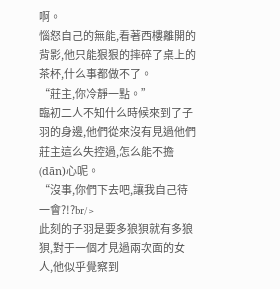啊。
惱怒自己的無能,看著西樓離開的背影,他只能狠狠的摔碎了桌上的茶杯,什么事都做不了。
“莊主,你冷靜一點。”
臨初二人不知什么時候來到了子羽的身邊,他們從來沒有見過他們莊主這么失控過,怎么能不擔(dān)心呢。
“沒事,你們下去吧,讓我自己待一會?!?br/>
此刻的子羽是要多狼狽就有多狼狽,對于一個才見過兩次面的女人,他似乎覺察到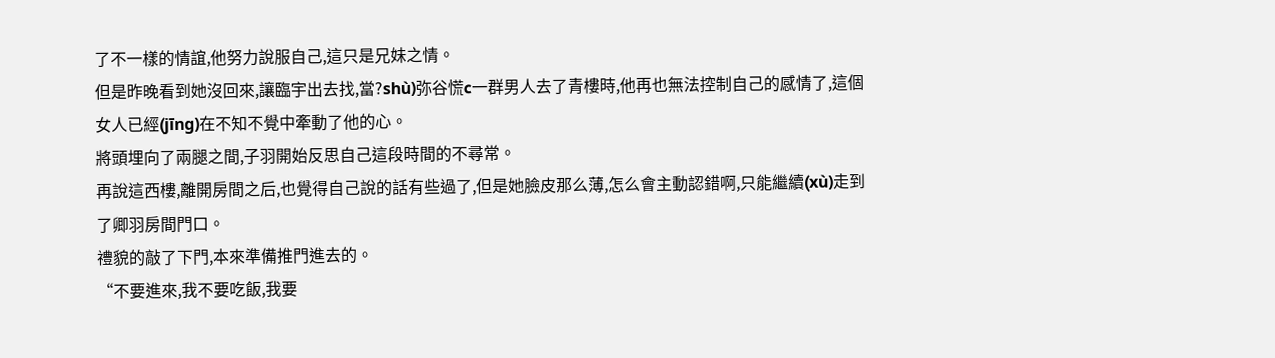了不一樣的情誼,他努力說服自己,這只是兄妹之情。
但是昨晚看到她沒回來,讓臨宇出去找,當?shù)弥谷慌c一群男人去了青樓時,他再也無法控制自己的感情了,這個女人已經(jīng)在不知不覺中牽動了他的心。
將頭埋向了兩腿之間,子羽開始反思自己這段時間的不尋常。
再說這西樓,離開房間之后,也覺得自己說的話有些過了,但是她臉皮那么薄,怎么會主動認錯啊,只能繼續(xù)走到了卿羽房間門口。
禮貌的敲了下門,本來準備推門進去的。
“不要進來,我不要吃飯,我要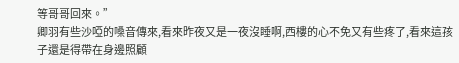等哥哥回來。”
卿羽有些沙啞的嗓音傳來,看來昨夜又是一夜沒睡啊,西樓的心不免又有些疼了,看來這孩子還是得帶在身邊照顧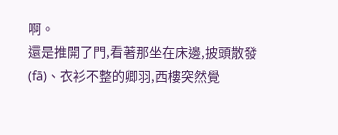啊。
還是推開了門,看著那坐在床邊,披頭散發(fā)、衣衫不整的卿羽,西樓突然覺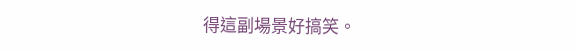得這副場景好搞笑。